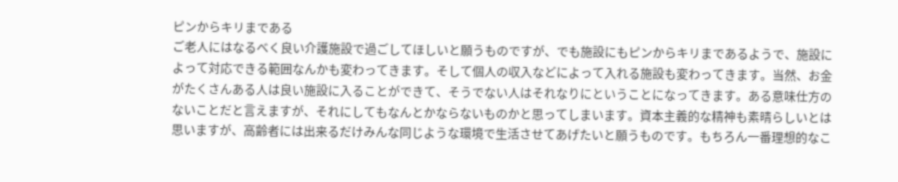ピンからキリまである
ご老人にはなるべく良い介護施設で過ごしてほしいと願うものですが、でも施設にもピンからキリまであるようで、施設によって対応できる範囲なんかも変わってきます。そして個人の収入などによって入れる施設も変わってきます。当然、お金がたくさんある人は良い施設に入ることができて、そうでない人はそれなりにということになってきます。ある意味仕方のないことだと言えますが、それにしてもなんとかならないものかと思ってしまいます。資本主義的な精神も素晴らしいとは思いますが、高齢者には出来るだけみんな同じような環境で生活させてあげたいと願うものです。もちろん一番理想的なこ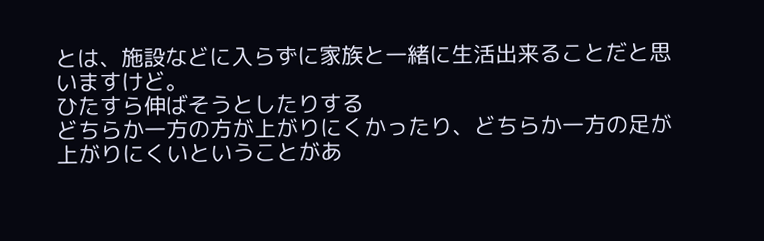とは、施設などに入らずに家族と一緒に生活出来ることだと思いますけど。
ひたすら伸ばそうとしたりする
どちらか一方の方が上がりにくかったり、どちらか一方の足が上がりにくいということがあ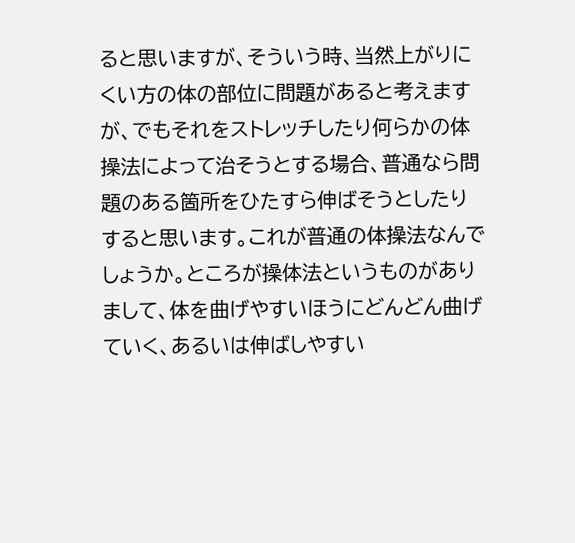ると思いますが、そういう時、当然上がりにくい方の体の部位に問題があると考えますが、でもそれをストレッチしたり何らかの体操法によって治そうとする場合、普通なら問題のある箇所をひたすら伸ばそうとしたりすると思います。これが普通の体操法なんでしょうか。ところが操体法というものがありまして、体を曲げやすいほうにどんどん曲げていく、あるいは伸ばしやすい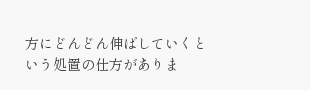方にどんどん伸ばしていくという処置の仕方がありま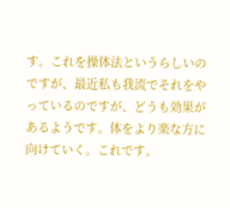す。これを操体法というらしいのですが、最近私も我流でそれをやっているのですが、どうも効果があるようです。体をより楽な方に向けていく。これです。